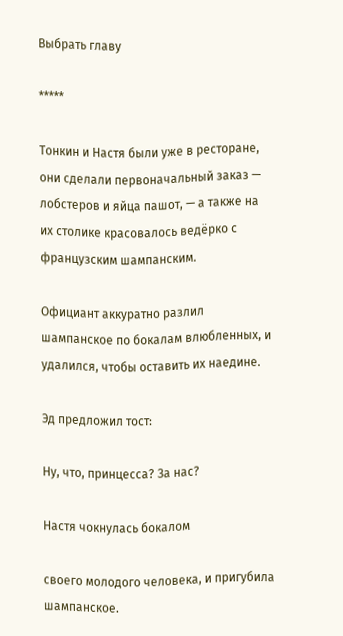Выбрать главу

*****

Тонкин и Настя были уже в ресторане, они сделали первоначальный заказ — лобстеров и яйца пашот, — а также на их столике красовалось ведёрко с французским шампанским.

Официант аккуратно разлил шампанское по бокалам влюбленных, и удалился, чтобы оставить их наедине.

Эд предложил тост:

Ну, что, принцесса? За нас?

Настя чокнулась бокалом

своего молодого человека, и пригубила шампанское.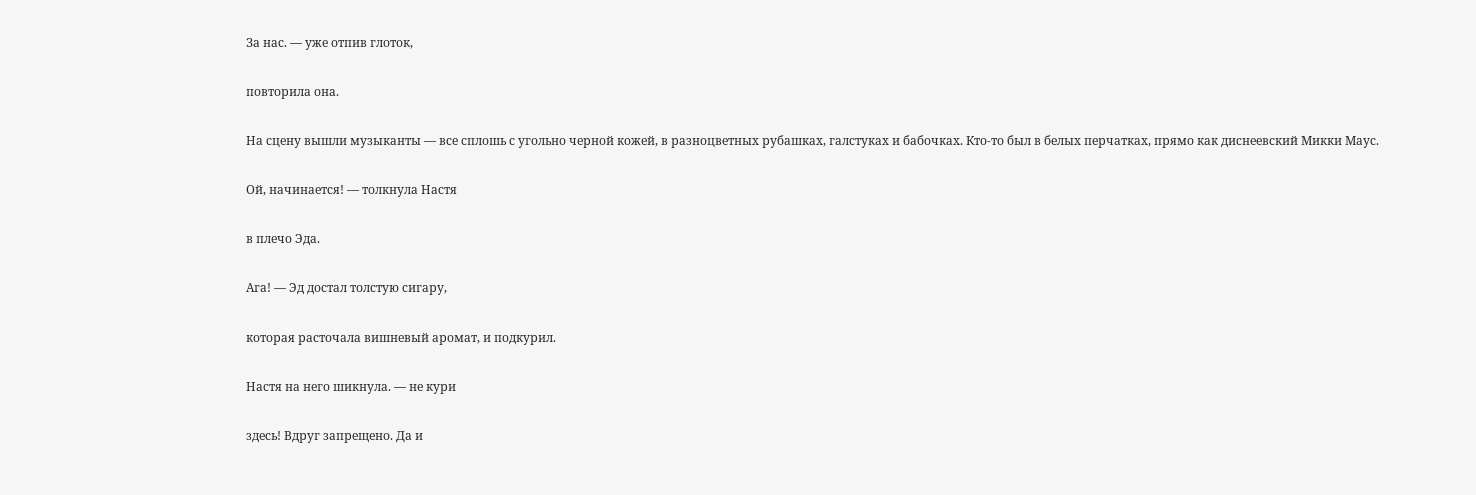За нас. — уже отпив глоток,

повторила она.

На сцену вышли музыканты — все сплошь с угольно черной кожей, в разноцветных рубашках, галстуках и бабочках. Кто-то был в белых перчатках, прямо как диснеевский Микки Маус.

Ой, начинается! — толкнула Настя

в плечо Эда.

Ага! — Эд достал толстую сигару,

которая расточала вишневый аромат, и подкурил.

Настя на него шикнула. — не кури

здесь! Вдруг запрещено. Да и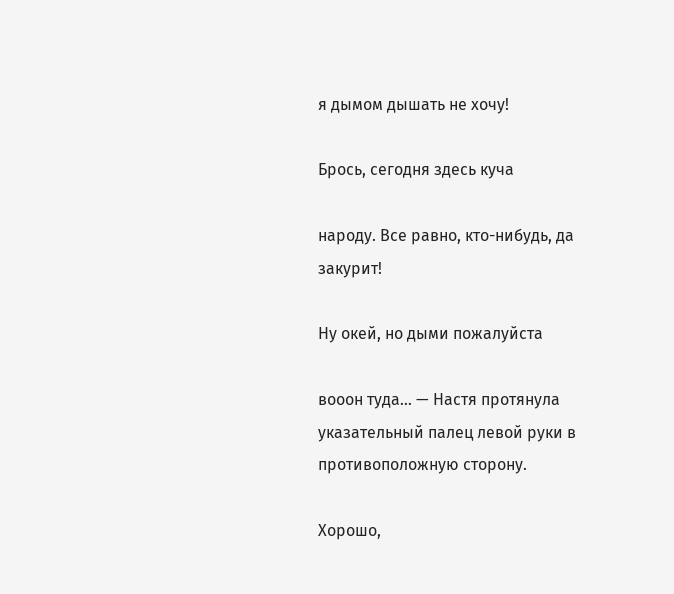я дымом дышать не хочу!

Брось, сегодня здесь куча

народу. Все равно, кто-нибудь, да закурит!

Ну окей, но дыми пожалуйста

вооон туда… — Настя протянула указательный палец левой руки в противоположную сторону.

Хорошо,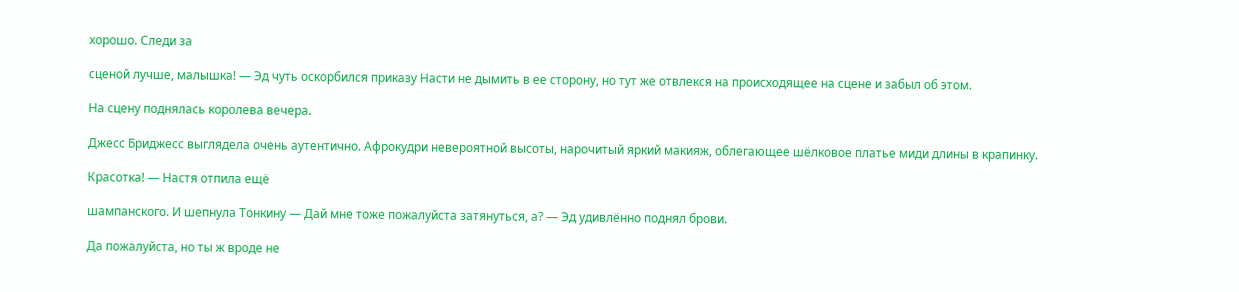хорошо. Следи за

сценой лучше, малышка! — Эд чуть оскорбился приказу Насти не дымить в ее сторону, но тут же отвлекся на происходящее на сцене и забыл об этом.

На сцену поднялась королева вечера.

Джесс Бриджесс выглядела очень аутентично. Афрокудри невероятной высоты, нарочитый яркий макияж, облегающее шёлковое платье миди длины в крапинку.

Красотка! — Настя отпила ещё

шампанского. И шепнула Тонкину — Дай мне тоже пожалуйста затянуться, а? — Эд удивлённо поднял брови.

Да пожалуйста, но ты ж вроде не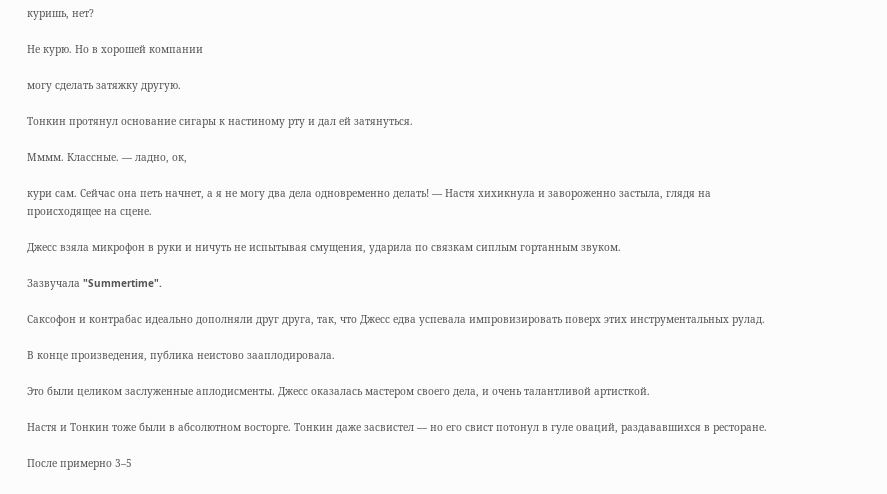куришь, нет?

Не курю. Но в хорошей компании

могу сделать затяжку другую.

Тонкин протянул основание сигары к настиному рту и дал ей затянуться.

Мммм. Классные. — ладно, ок,

кури сам. Сейчас она петь начнет, а я не могу два дела одновременно делать! — Настя хихикнула и завороженно застыла, глядя на происходящее на сцене.

Джесс взяла микрофон в руки и ничуть не испытывая смущения, ударила по связкам сиплым гортанным звуком.

Зазвучала "Summertime".

Саксофон и контрабас идеально дополняли друг друга, так, что Джесс едва успевала импровизировать поверх этих инструментальных рулад.

В конце произведения, публика неистово зааплодировала.

Это были целиком заслуженные аплодисменты. Джесс оказалась мастером своего дела, и очень талантливой артисткой.

Настя и Тонкин тоже были в абсолютном восторге. Тонкин даже засвистел — но его свист потонул в гуле оваций, раздававшихся в ресторане.

После примерно 3–5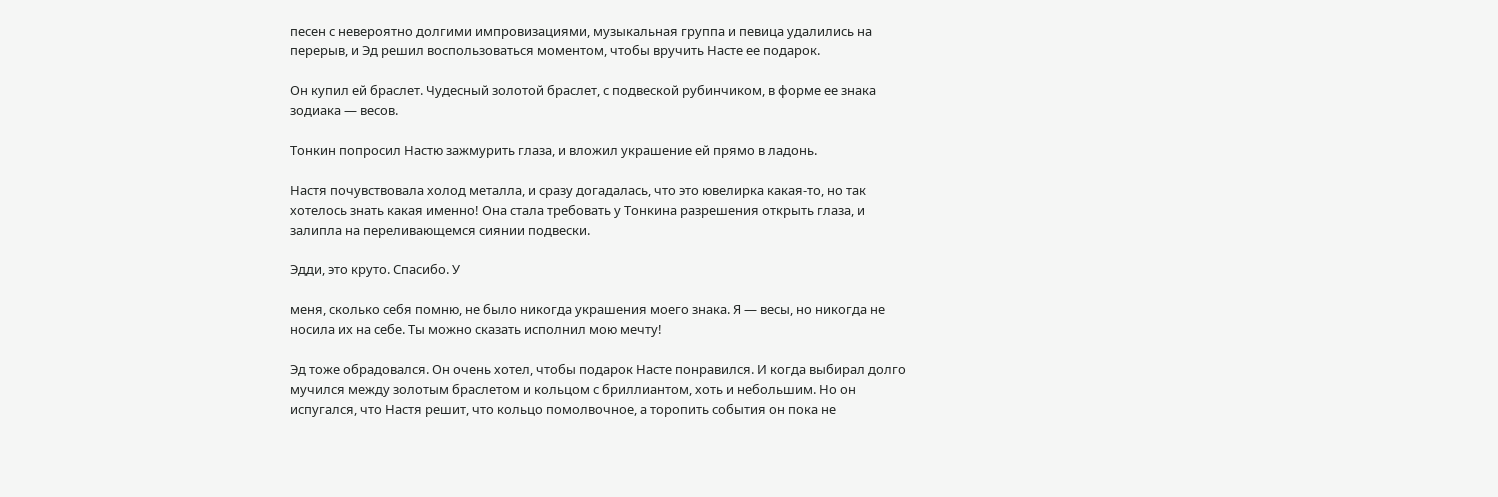песен с невероятно долгими импровизациями, музыкальная группа и певица удалились на перерыв, и Эд решил воспользоваться моментом, чтобы вручить Насте ее подарок.

Он купил ей браслет. Чудесный золотой браслет, с подвеской рубинчиком, в форме ее знака зодиака — весов.

Тонкин попросил Настю зажмурить глаза, и вложил украшение ей прямо в ладонь.

Настя почувствовала холод металла, и сразу догадалась, что это ювелирка какая-то, но так хотелось знать какая именно! Она стала требовать у Тонкина разрешения открыть глаза, и залипла на переливающемся сиянии подвески.

Эдди, это круто. Спасибо. У

меня, сколько себя помню, не было никогда украшения моего знака. Я — весы, но никогда не носила их на себе. Ты можно сказать исполнил мою мечту!

Эд тоже обрадовался. Он очень хотел, чтобы подарок Насте понравился. И когда выбирал долго мучился между золотым браслетом и кольцом с бриллиантом, хоть и небольшим. Но он испугался, что Настя решит, что кольцо помолвочное, а торопить события он пока не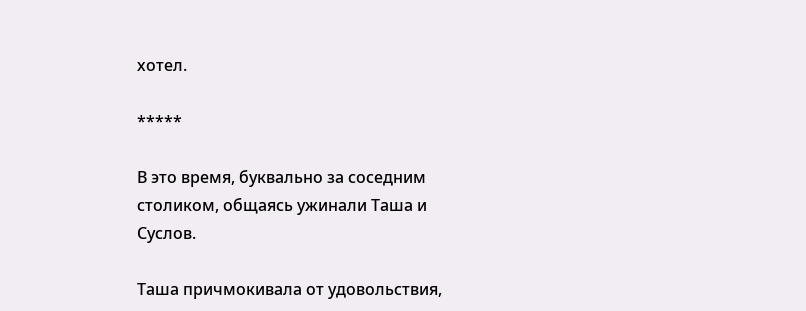хотел.

*****

В это время, буквально за соседним столиком, общаясь ужинали Таша и Суслов.

Таша причмокивала от удовольствия,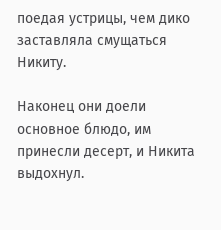поедая устрицы, чем дико заставляла смущаться Никиту.

Наконец они доели основное блюдо, им принесли десерт, и Никита выдохнул.